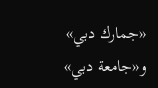«جمارك دبي» و«جامعة دبي»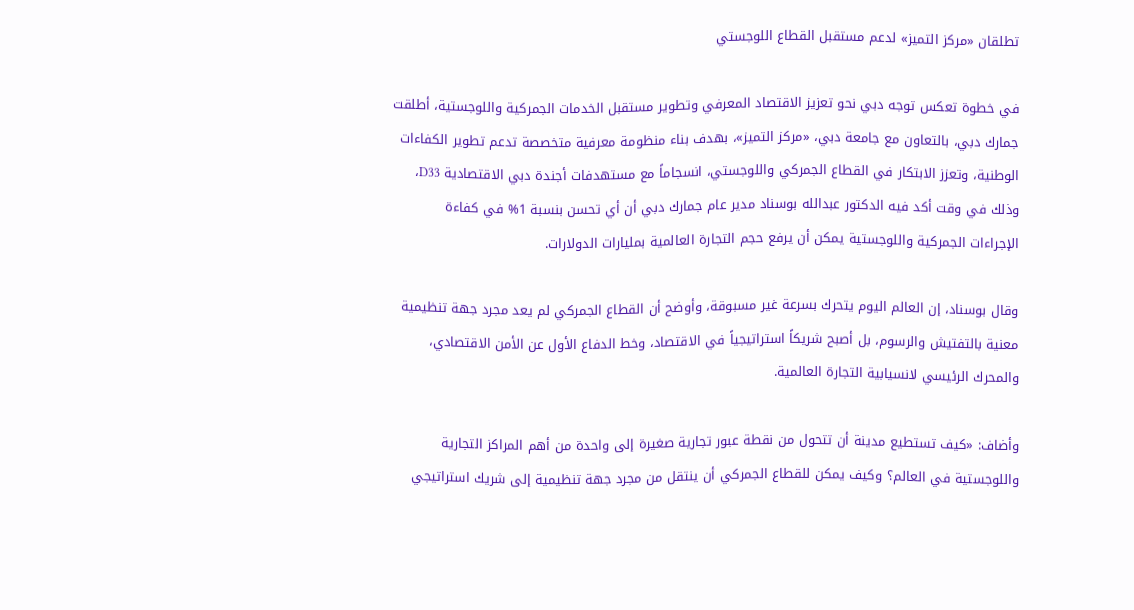تطلقان «مركز التميز» لدعم مستقبل القطاع اللوجستي

في خطوة تعكس توجه دبي نحو تعزيز الاقتصاد المعرفي وتطوير مستقبل الخدمات الجمركية واللوجستية، أطلقت جمارك دبي، بالتعاون مع جامعة دبي، «مركز التميز»، بهدف بناء منظومة معرفية متخصصة تدعم تطوير الكفاءات الوطنية، وتعزز الابتكار في القطاع الجمركي واللوجستي، انسجاماً مع مستهدفات أجندة دبي الاقتصادية D33، وذلك في وقت أكد فيه الدكتور عبدالله بوسناد مدير عام جمارك دبي أن أي تحسن بنسبة 1% في كفاءة الإجراءات الجمركية واللوجستية يمكن أن يرفع حجم التجارة العالمية بمليارات الدولارات.

وقال بوسناد، إن العالم اليوم يتحرك بسرعة غير مسبوقة، وأوضح أن القطاع الجمركي لم يعد مجرد جهة تنظيمية معنية بالتفتيش والرسوم، بل أصبح شريكاً استراتيجياً في الاقتصاد، وخط الدفاع الأول عن الأمن الاقتصادي، والمحرك الرئيسي لانسيابية التجارة العالمية.

وأضاف: «كيف تستطيع مدينة أن تتحول من نقطة عبور تجارية صغيرة إلى واحدة من أهم المراكز التجارية واللوجستية في العالم؟ وكيف يمكن للقطاع الجمركي أن ينتقل من مجرد جهة تنظيمية إلى شريك استراتيجي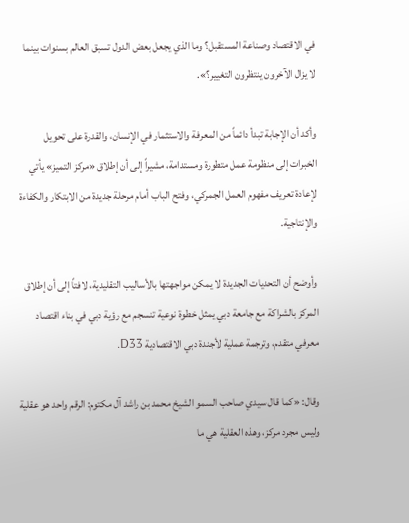في الاقتصاد وصناعة المستقبل؟ وما الذي يجعل بعض الدول تسبق العالم بسنوات بينما لا يزال الآخرون ينتظرون التغيير؟».

وأكد أن الإجابة تبدأ دائماً من المعرفة والاستثمار في الإنسان، والقدرة على تحويل الخبرات إلى منظومة عمل متطورة ومستدامة، مشيراً إلى أن إطلاق «مركز التميز» يأتي لإعادة تعريف مفهوم العمل الجمركي، وفتح الباب أمام مرحلة جديدة من الابتكار والكفاءة والإنتاجية.

وأوضح أن التحديات الجديدة لا يمكن مواجهتها بالأساليب التقليدية، لافتاً إلى أن إطلاق المركز بالشراكة مع جامعة دبي يمثل خطوة نوعية تنسجم مع رؤية دبي في بناء اقتصاد معرفي متقدم، وترجمة عملية لأجندة دبي الاقتصادية D33.

وقال: «كما قال سيدي صاحب السمو الشيخ محمد بن راشد آل مكتوم: الرقم واحد هو عقلية وليس مجرد مركز، وهذه العقلية هي ما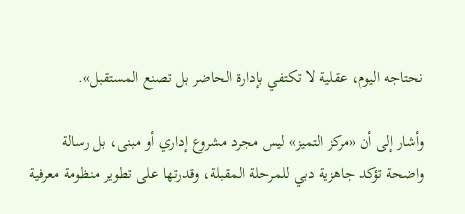نحتاجه اليوم، عقلية لا تكتفي بإدارة الحاضر بل تصنع المستقبل».

وأشار إلى أن «مركز التميز» ليس مجرد مشروع إداري أو مبنى، بل رسالة واضحة تؤكد جاهزية دبي للمرحلة المقبلة، وقدرتها على تطوير منظومة معرفية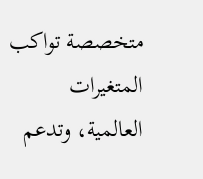متخصصة تواكب المتغيرات العالمية، وتدعم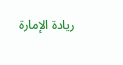ريادة الإمارة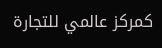كمركز عالمي للتجارة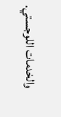والخدمات اللوجستي.